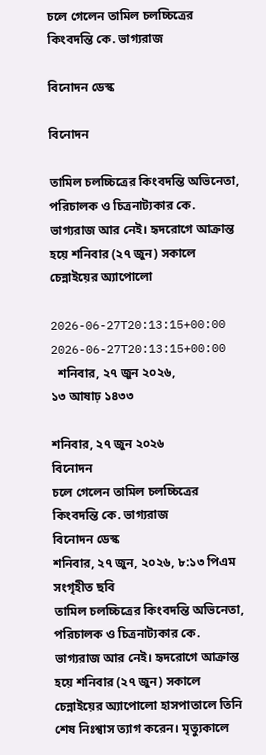চলে গেলেন তামিল চলচ্চিত্রের কিংবদন্তি কে. ভাগ্যরাজ

বিনোদন ডেস্ক

বিনোদন

তামিল চলচ্চিত্রের কিংবদন্তি অভিনেতা, পরিচালক ও চিত্রনাট্যকার কে. ভাগ্যরাজ আর নেই। হৃদরোগে আক্রান্ত হয়ে শনিবার (২৭ জুন) সকালে চেন্নাইয়ের অ্যাপোলো

2026-06-27T20:13:15+00:00
2026-06-27T20:13:15+00:00
  শনিবার, ২৭ জুন ২০২৬,
১৩ আষাঢ় ১৪৩৩

শনিবার, ২৭ জুন ২০২৬
বিনোদন
চলে গেলেন তামিল চলচ্চিত্রের কিংবদন্তি কে. ভাগ্যরাজ
বিনোদন ডেস্ক
শনিবার, ২৭ জুন, ২০২৬, ৮:১৩ পিএম
সংগৃহীত ছবি
তামিল চলচ্চিত্রের কিংবদন্তি অভিনেতা, পরিচালক ও চিত্রনাট্যকার কে. ভাগ্যরাজ আর নেই। হৃদরোগে আক্রান্ত হয়ে শনিবার (২৭ জুন) সকালে চেন্নাইয়ের অ্যাপোলো হাসপাতালে তিনি শেষ নিঃশ্বাস ত্যাগ করেন। মৃত্যুকালে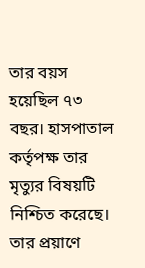তার বয়স হয়েছিল ৭৩ বছর। হাসপাতাল কর্তৃপক্ষ তার মৃত্যুর বিষয়টি নিশ্চিত করেছে। তার প্রয়াণে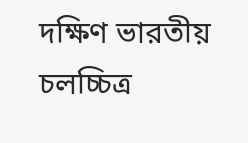দক্ষিণ ভারতীয় চলচ্চিত্র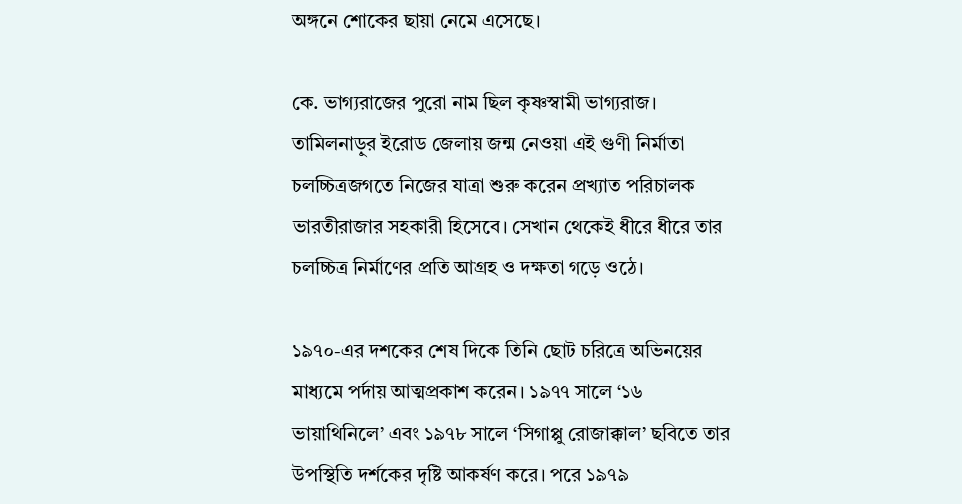অঙ্গনে শোকের ছায়া নেমে এসেছে।

কে. ভাগ্যরাজের পুরো নাম ছিল কৃষ্ণস্বামী ভাগ্যরাজ। তামিলনাড়ুর ইরোড জেলায় জন্ম নেওয়া এই গুণী নির্মাতা চলচ্চিত্রজগতে নিজের যাত্রা শুরু করেন প্রখ্যাত পরিচালক ভারতীরাজার সহকারী হিসেবে। সেখান থেকেই ধীরে ধীরে তার চলচ্চিত্র নির্মাণের প্রতি আগ্রহ ও দক্ষতা গড়ে ওঠে।

১৯৭০-এর দশকের শেষ দিকে তিনি ছোট চরিত্রে অভিনয়ের মাধ্যমে পর্দায় আত্মপ্রকাশ করেন। ১৯৭৭ সালে ‘১৬ ভায়াথিনিলে’ এবং ১৯৭৮ সালে ‘সিগাপ্পু রোজাক্কাল’ ছবিতে তার উপস্থিতি দর্শকের দৃষ্টি আকর্ষণ করে। পরে ১৯৭৯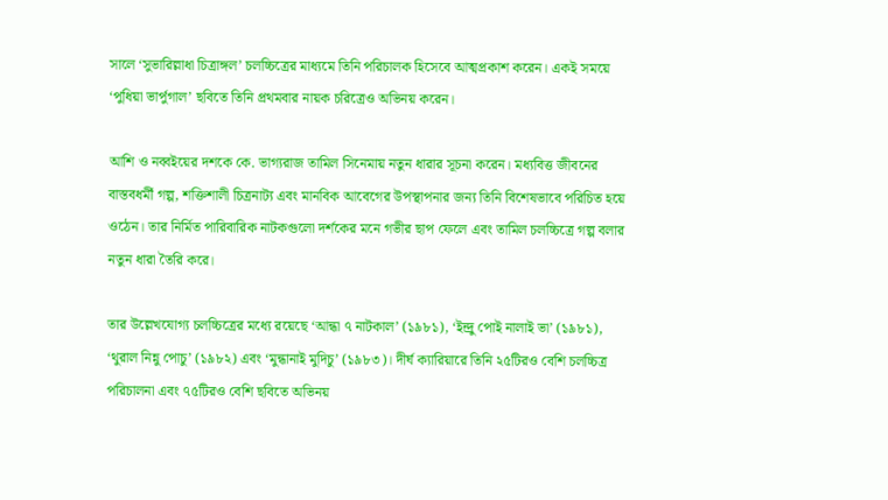সালে ‘সুভারিল্লাধা চিত্রাঙ্গল’ চলচ্চিত্রের মাধ্যমে তিনি পরিচালক হিসেবে আত্মপ্রকাশ করেন। একই সময়ে ‘পুধিয়া ভার্পুগাল’ ছবিতে তিনি প্রথমবার নায়ক চরিত্রেও অভিনয় করেন।

আশি ও নব্বইয়ের দশকে কে. ভাগ্যরাজ তামিল সিনেমায় নতুন ধারার সূচনা করেন। মধ্যবিত্ত জীবনের বাস্তবধর্মী গল্প, শক্তিশালী চিত্রনাট্য এবং মানবিক আবেগের উপস্থাপনার জন্য তিনি বিশেষভাবে পরিচিত হয়ে ওঠেন। তার নির্মিত পারিবারিক নাটকগুলো দর্শকের মনে গভীর ছাপ ফেলে এবং তামিল চলচ্চিত্রে গল্প বলার নতুন ধারা তৈরি করে।

তার উল্লেখযোগ্য চলচ্চিত্রের মধ্যে রয়েছে ‘আন্ধা ৭ নাটকাল’ (১৯৮১), ‘ইন্দ্রু পোই নালাই ভা’ (১৯৮১), ‘থুরাল নিন্নু পোচু’ (১৯৮২) এবং ‘মুন্ধানাই মুদিচু’ (১৯৮৩)। দীর্ঘ ক্যারিয়ারে তিনি ২৫টিরও বেশি চলচ্চিত্র পরিচালনা এবং ৭৫টিরও বেশি ছবিতে অভিনয়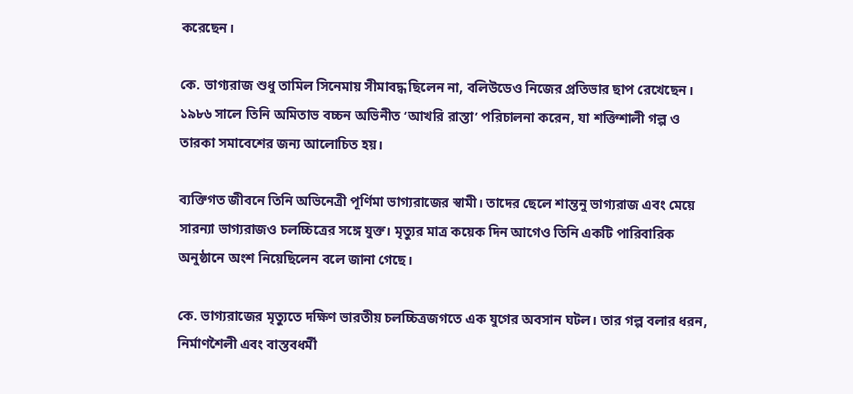করেছেন।

কে. ভাগ্যরাজ শুধু তামিল সিনেমায় সীমাবদ্ধ ছিলেন না, বলিউডেও নিজের প্রতিভার ছাপ রেখেছেন। ১৯৮৬ সালে তিনি অমিতাভ বচ্চন অভিনীত ‘আখরি রাস্তা’ পরিচালনা করেন, যা শক্তিশালী গল্প ও তারকা সমাবেশের জন্য আলোচিত হয়।

ব্যক্তিগত জীবনে তিনি অভিনেত্রী পূর্ণিমা ভাগ্যরাজের স্বামী। তাদের ছেলে শান্তনু ভাগ্যরাজ এবং মেয়ে সারন্যা ভাগ্যরাজও চলচ্চিত্রের সঙ্গে যুক্ত। মৃত্যুর মাত্র কয়েক দিন আগেও তিনি একটি পারিবারিক অনুষ্ঠানে অংশ নিয়েছিলেন বলে জানা গেছে।

কে. ভাগ্যরাজের মৃত্যুতে দক্ষিণ ভারতীয় চলচ্চিত্রজগতে এক যুগের অবসান ঘটল। তার গল্প বলার ধরন, নির্মাণশৈলী এবং বাস্তবধর্মী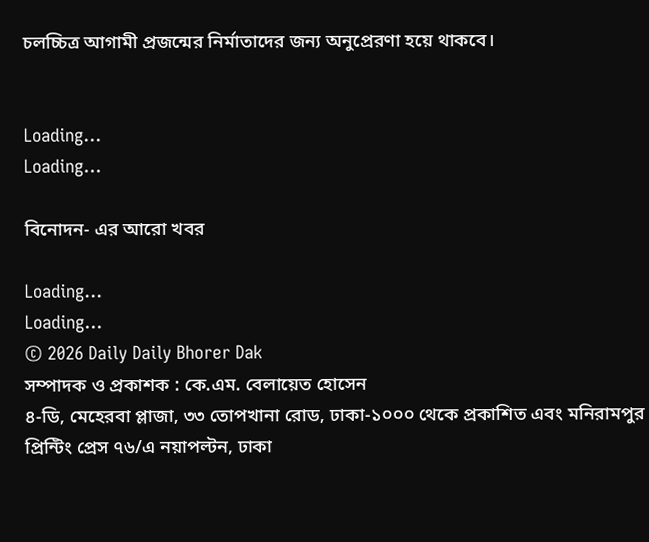চলচ্চিত্র আগামী প্রজন্মের নির্মাতাদের জন্য অনুপ্রেরণা হয়ে থাকবে।


Loading...
Loading...

বিনোদন- এর আরো খবর

Loading...
Loading...
© 2026 Daily Daily Bhorer Dak
সম্পাদক ও প্রকাশক : কে.এম. বেলায়েত হোসেন
৪-ডি, মেহেরবা প্লাজা, ৩৩ তোপখানা রোড, ঢাকা-১০০০ থেকে প্রকাশিত এবং মনিরামপুর প্রিন্টিং প্রেস ৭৬/এ নয়াপল্টন, ঢাকা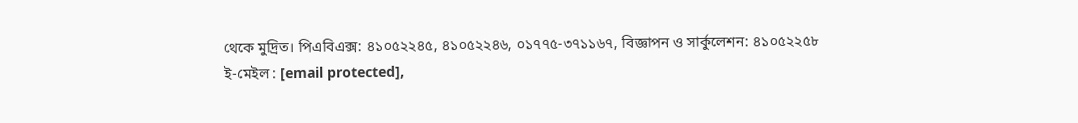থেকে মুদ্রিত। পিএবিএক্স: ৪১০৫২২৪৫, ৪১০৫২২৪৬, ০১৭৭৫-৩৭১১৬৭, বিজ্ঞাপন ও সার্কুলেশন: ৪১০৫২২৫৮
ই-মেইল : [email protected],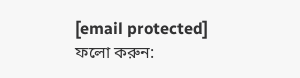[email protected]
ফলো করুন: